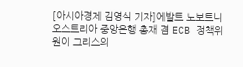[아시아경제 김영식 기자]에발트 노보트니 오스트리아 중앙은행 총재 겸 ECB 정책위원이 그리스의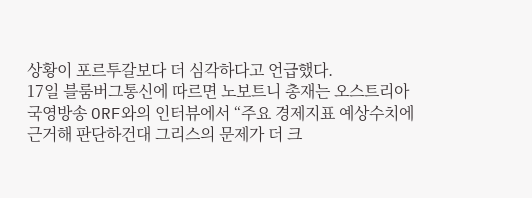상황이 포르투갈보다 더 심각하다고 언급했다.
17일 블룸버그통신에 따르면 노보트니 총재는 오스트리아 국영방송 ORF와의 인터뷰에서 “주요 경제지표 예상수치에 근거해 판단하건대 그리스의 문제가 더 크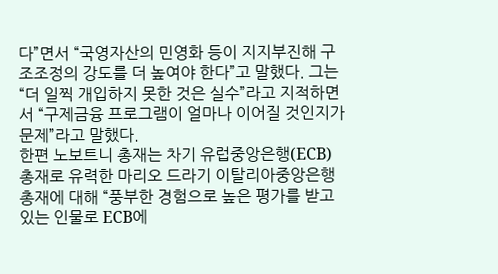다”면서 “국영자산의 민영화 등이 지지부진해 구조조정의 강도를 더 높여야 한다”고 말했다. 그는 “더 일찍 개입하지 못한 것은 실수”라고 지적하면서 “구제금융 프로그램이 얼마나 이어질 것인지가 문제”라고 말했다.
한편 노보트니 총재는 차기 유럽중앙은행(ECB) 총재로 유력한 마리오 드라기 이탈리아중앙은행 총재에 대해 “풍부한 경험으로 높은 평가를 받고 있는 인물로 ECB에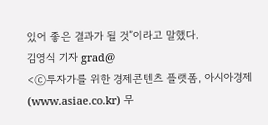있어 좋은 결과가 될 것”이라고 말했다.
김영식 기자 grad@
<ⓒ투자가를 위한 경제콘텐츠 플랫폼, 아시아경제(www.asiae.co.kr) 무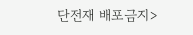단전재 배포금지>